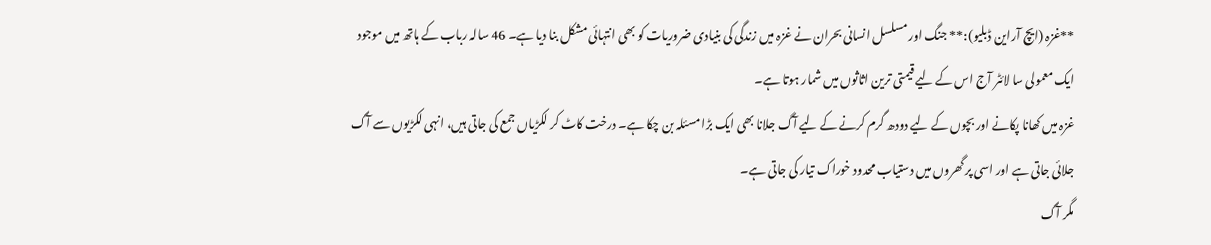**غزہ (ایچ آراین ڈبلیو):** جنگ اور مسلسل انسانی بحران نے غزہ میں زندگی کی بنیادی ضروریات کو بھی انتہائی مشکل بنا دیا ہے۔ 46 سالہ رباب کے ہاتھ میں موجود ایک معمولی سا لائٹر آج اس کے لیے قیمتی ترین اثاثوں میں شمار ہوتا ہے۔
غزہ میں کھانا پکانے اور بچوں کے لیے دودھ گرم کرنے کے لیے آگ جلانا بھی ایک بڑا مسئلہ بن چکا ہے۔ درخت کاٹ کر لکڑیاں جمع کی جاتی ہیں، انہی لکڑیوں سے آگ جلائی جاتی ہے اور اسی پر گھروں میں دستیاب محدود خوراک تیار کی جاتی ہے۔
مگر آگ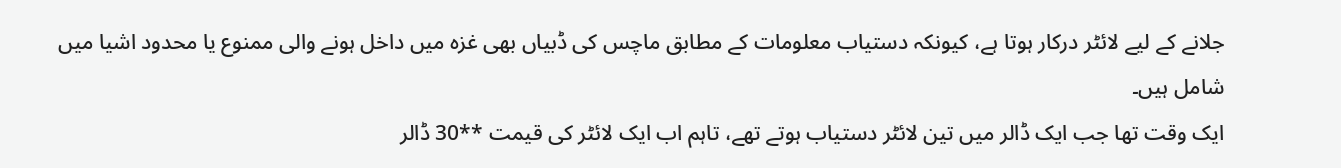جلانے کے لیے لائٹر درکار ہوتا ہے، کیونکہ دستیاب معلومات کے مطابق ماچس کی ڈبیاں بھی غزہ میں داخل ہونے والی ممنوع یا محدود اشیا میں شامل ہیں۔
ایک وقت تھا جب ایک ڈالر میں تین لائٹر دستیاب ہوتے تھے، تاہم اب ایک لائٹر کی قیمت **30 ڈالر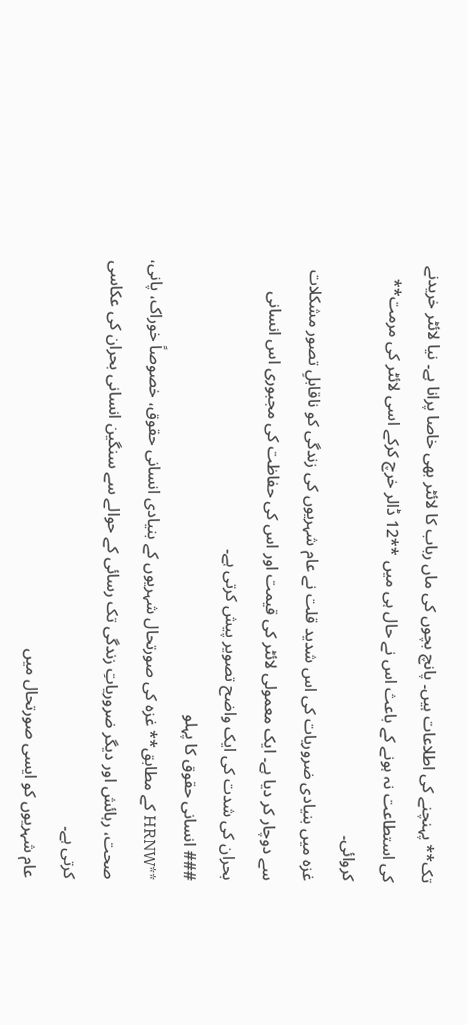تک** پہنچنے کی اطلاعات ہیں۔ پانچ بچوں کی ماں رباب کا لائٹر بھی خاصا پرانا ہے۔ نیا لائٹر خریدنے کی استطاعت نہ ہونے کے باعث اس نے حال ہی میں **12 ڈالر خرچ کرکے اسی لائٹر کی مرمت** کروائی۔
غزہ میں بنیادی ضروریات کی اس شدید قلت نے عام شہریوں کی زندگی کو ناقابلِ تصور مشکلات سے دوچار کر دیا ہے۔ ایک معمولی لائٹر کی قیمت اور اس کی حفاظت کی مجبوری اس انسانی بحران کی شدت کی ایک واضح تصویر پیش کرتی ہے۔
### انسانی حقوق کا پہلو
**HRNW کے مطابق** غزہ کی صورتحال شہریوں کے بنیادی انسانی حقوق، خصوصاً خوراک، پانی، صحت، رہائش اور دیگر ضروریاتِ زندگی تک رسائی کے حوالے سے سنگین انسانی بحران کی عکاسی کرتی ہے۔
عام شہریوں کو ایسی صورتحال میں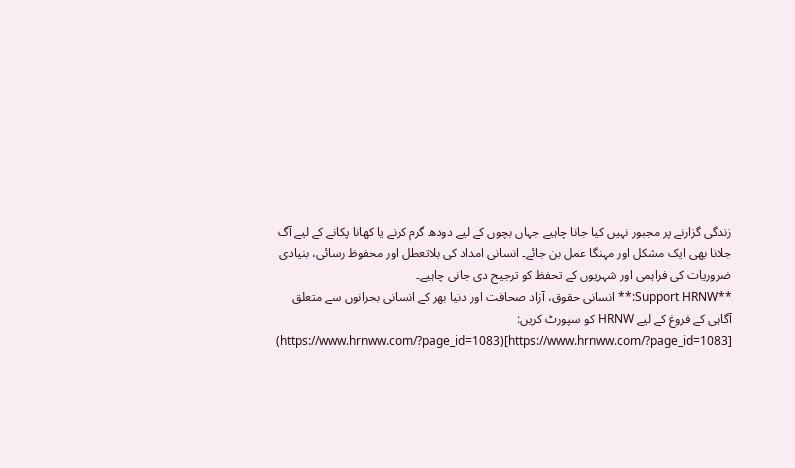زندگی گزارنے پر مجبور نہیں کیا جانا چاہیے جہاں بچوں کے لیے دودھ گرم کرنے یا کھانا پکانے کے لیے آگ جلانا بھی ایک مشکل اور مہنگا عمل بن جائے۔ انسانی امداد کی بلاتعطل اور محفوظ رسائی، بنیادی ضروریات کی فراہمی اور شہریوں کے تحفظ کو ترجیح دی جانی چاہیے۔
**Support HRNW:** انسانی حقوق، آزاد صحافت اور دنیا بھر کے انسانی بحرانوں سے متعلق آگاہی کے فروغ کے لیے HRNW کو سپورٹ کریں: [https://www.hrnww.com/?page_id=1083](https://www.hrnww.com/?page_id=1083)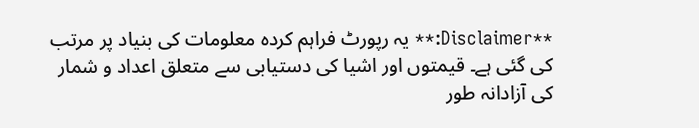**Disclaimer:** یہ رپورٹ فراہم کردہ معلومات کی بنیاد پر مرتب کی گئی ہے۔ قیمتوں اور اشیا کی دستیابی سے متعلق اعداد و شمار کی آزادانہ طور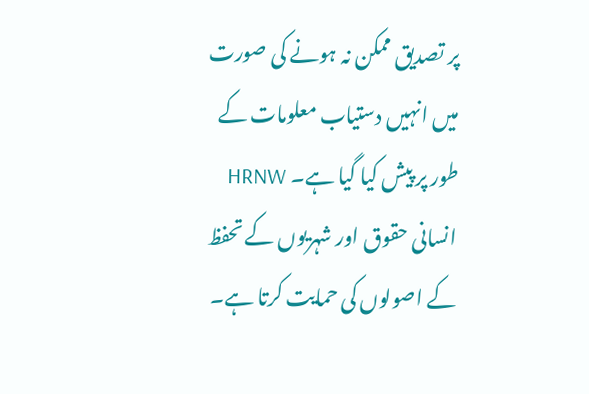پر تصدیق ممکن نہ ہونے کی صورت میں انہیں دستیاب معلومات کے طور پر پیش کیا گیا ہے۔ HRNW انسانی حقوق اور شہریوں کے تحفظ کے اصولوں کی حمایت کرتا ہے۔